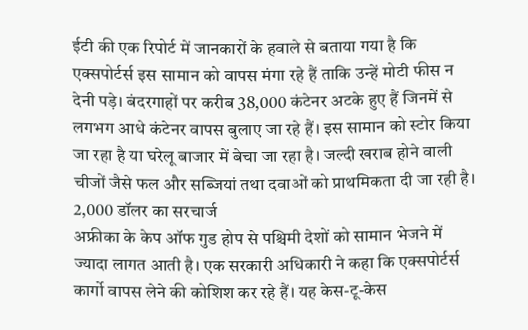ईटी की एक रिपोर्ट में जानकारों के हवाले से बताया गया है कि एक्सपोर्टर्स इस सामान को वापस मंगा रहे हैं ताकि उन्हें मोटी फीस न देनी पड़े। बंदरगाहों पर करीब 38,000 कंटेनर अटके हुए हैं जिनमें से लगभग आधे कंटेनर वापस बुलाए जा रहे हैं। इस सामान को स्टोर किया जा रहा है या घरेलू बाजार में बेचा जा रहा है। जल्दी खराब होने वाली चीजों जैसे फल और सब्जियां तथा दवाओं को प्राथमिकता दी जा रही है।
2,000 डॉलर का सरचार्ज
अफ्रीका के केप ऑफ गुड होप से पश्चिमी देशों को सामान भेजने में ज्यादा लागत आती है। एक सरकारी अधिकारी ने कहा कि एक्सपोर्टर्स कार्गो वापस लेने की कोशिश कर रहे हैं। यह केस-टू-केस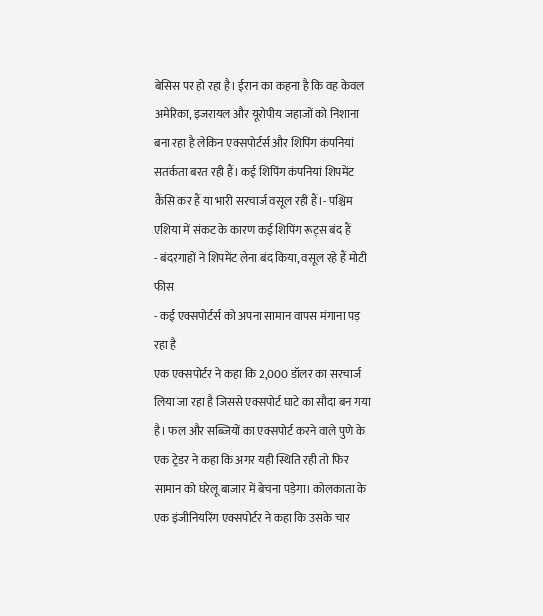बेसिस पर हो रहा है। ईरान का कहना है कि वह केवल अमेरिका, इजरायल और यूरोपीय जहाजों को निशाना बना रहा है लेकिन एक्सपोर्टर्स और शिपिंग कंपनियां सतर्कता बरत रही हैं। कई शिपिंग कंपनियां शिपमेंट कैंसि कर हैं या भारी सरचार्ज वसूल रही हैं।- पश्चिम एशिया में संकट के कारण कई शिपिंग रूट्स बंद हैं
- बंदरगाहों ने शिपमेंट लेना बंद किया, वसूल रहे हैं मोटी फीस
- कई एक्सपोर्टर्स को अपना सामान वापस मंगाना पड़ रहा है
एक एक्सपोर्टर ने कहा कि 2,000 डॉलर का सरचार्ज लिया जा रहा है जिससे एक्सपोर्ट घाटे का सौदा बन गया है। फल और सब्जियों का एक्सपोर्ट करने वाले पुणे के एक ट्रेडर ने कहा कि अगर यही स्थिति रही तो फिर सामान को घरेलू बाजार में बेचना पड़ेगा। कोलकाता के एक इंजीनियरिंग एक्सपोर्टर ने कहा कि उसके चार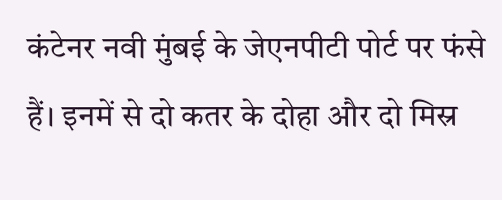कंटेनर नवी मुंबई के जेएनपीटी पोर्ट पर फंसे हैं। इनमें से दो कतर के दोहा और दो मिस्र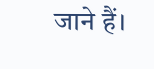जाने हैं।